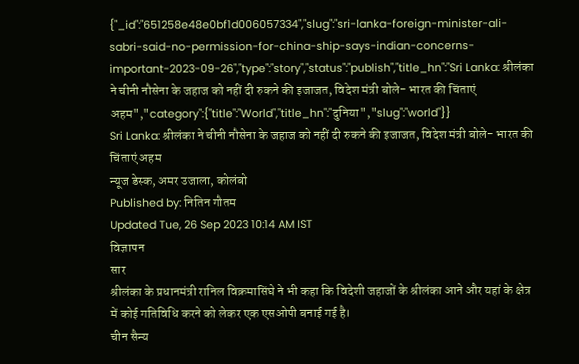{"_id":"651258e48e0bf1d006057334","slug":"sri-lanka-foreign-minister-ali-sabri-said-no-permission-for-china-ship-says-indian-concerns-important-2023-09-26","type":"story","status":"publish","title_hn":"Sri Lanka: श्रीलंका ने चीनी नौसेना के जहाज को नहीं दी रुकने की इजाजत, विदेश मंत्री बोले- भारत की चिंताएं अहम","category":{"title":"World","title_hn":"दुनिया","slug":"world"}}
Sri Lanka: श्रीलंका ने चीनी नौसेना के जहाज को नहीं दी रुकने की इजाजत, विदेश मंत्री बोले- भारत की चिंताएं अहम
न्यूज डेस्क, अमर उजाला, कोलंबो
Published by: नितिन गौतम
Updated Tue, 26 Sep 2023 10:14 AM IST
विज्ञापन
सार
श्रीलंका के प्रधानमंत्री रानिल विक्रमासिंघे ने भी कहा कि विदेशी जहाजों के श्रीलंका आने और यहां के क्षेत्र में कोई गतिविधि करने को लेकर एक एसओपी बनाई गई है।
चीन सैन्य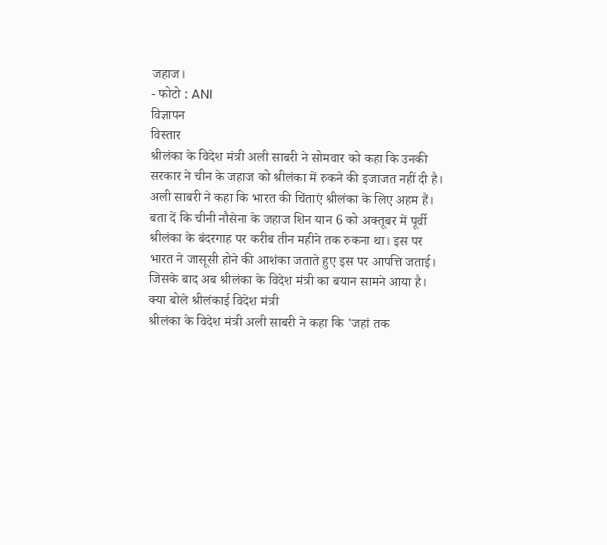जहाज।
- फोटो : ANI
विज्ञापन
विस्तार
श्रीलंका के विदेश मंत्री अली साबरी ने सोमवार को कहा कि उनकी सरकार ने चीन के जहाज को श्रीलंका में रुकने की इजाजत नहीं दी है। अली साबरी ने कहा कि भारत की चिंताएं श्रीलंका के लिए अहम हैं। बता दें कि चीनी नौसेना के जहाज शिन यान 6 को अक्तूबर में पूर्वी श्रीलंका के बंदरगाह पर करीब तीन महीने तक रुकना था। इस पर भारत ने जासूसी होने की आशंका जताते हुए इस पर आपत्ति जताई। जिसके बाद अब श्रीलंका के विदेश मंत्री का बयान सामने आया है।
क्या बोले श्रीलंकाई विदेश मंत्री
श्रीलंका के विदेश मंत्री अली साबरी ने कहा कि 'जहां तक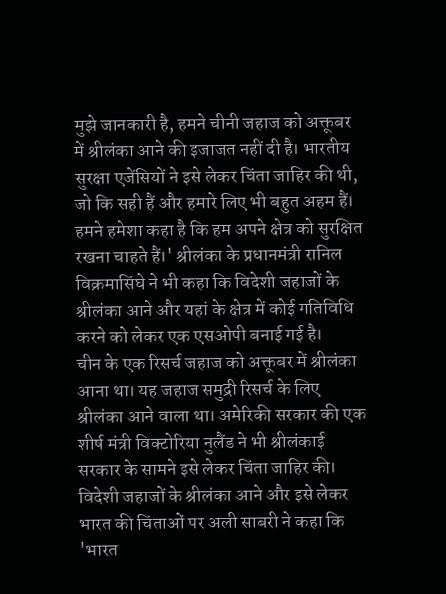मुझे जानकारी है, हमने चीनी जहाज को अक्तूबर में श्रीलंका आने की इजाजत नहीं दी है। भारतीय सुरक्षा एजेंसियों ने इसे लेकर चिंता जाहिर की थी, जो कि सही हैं और हमारे लिए भी बहुत अहम हैं। हमने हमेशा कहा है कि हम अपने क्षेत्र को सुरक्षित रखना चाहते हैं।' श्रीलंका के प्रधानमंत्री रानिल विक्रमासिंघे ने भी कहा कि विदेशी जहाजों के श्रीलंका आने और यहां के क्षेत्र में कोई गतिविधि करने को लेकर एक एसओपी बनाई गई है।
चीन के एक रिसर्च जहाज को अक्तूबर में श्रीलंका आना था। यह जहाज समुद्री रिसर्च के लिए श्रीलंका आने वाला था। अमेरिकी सरकार की एक शीर्ष मंत्री विक्टोरिया नुलैंड ने भी श्रीलंकाई सरकार के सामने इसे लेकर चिंता जाहिर की। विदेशी जहाजों के श्रीलंका आने और इसे लेकर भारत की चिंताओं पर अली साबरी ने कहा कि 'भारत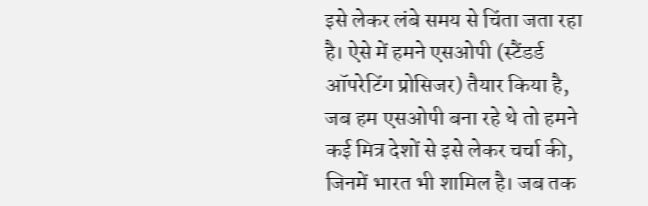इसे लेकर लंबे समय से चिंता जता रहा है। ऐसे में हमने एसओपी (स्टैंडर्ड ऑपरेटिंग प्रोसिजर) तैयार किया है, जब हम एसओपी बना रहे थे तो हमने कई मित्र देशों से इसे लेकर चर्चा की, जिनमें भारत भी शामिल है। जब तक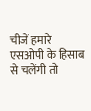चीजें हमारे एसओपी के हिसाब से चलेंगी तो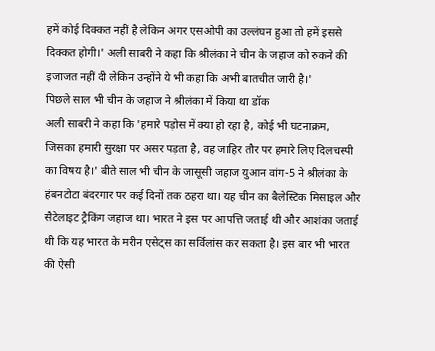हमें कोई दिक्कत नहीं है लेकिन अगर एसओपी का उल्लंघन हुआ तो हमें इससे दिक्कत होगी।' अली साबरी ने कहा कि श्रीलंका ने चीन के जहाज को रुकने की इजाजत नहीं दी लेकिन उन्होंने ये भी कहा कि अभी बातचीत जारी है।'
पिछले साल भी चीन के जहाज ने श्रीलंका में किया था डॉक
अली साबरी ने कहा कि 'हमारे पड़ोस में क्या हो रहा है, कोई भी घटनाक्रम, जिसका हमारी सुरक्षा पर असर पड़ता है, वह जाहिर तौर पर हमारे लिए दिलचस्पी का विषय है।' बीते साल भी चीन के जासूसी जहाज युआन वांग-5 ने श्रीलंका के हंबनटोटा बंदरगार पर कई दिनों तक ठहरा था। यह चीन का बैलेस्टिक मिसाइल और सैटेलाइट ट्रैकिंग जहाज था। भारत ने इस पर आपत्ति जताई थी और आशंका जताई थी कि यह भारत के मरीन एसेट्स का सर्विलांस कर सकता है। इस बार भी भारत की ऐसी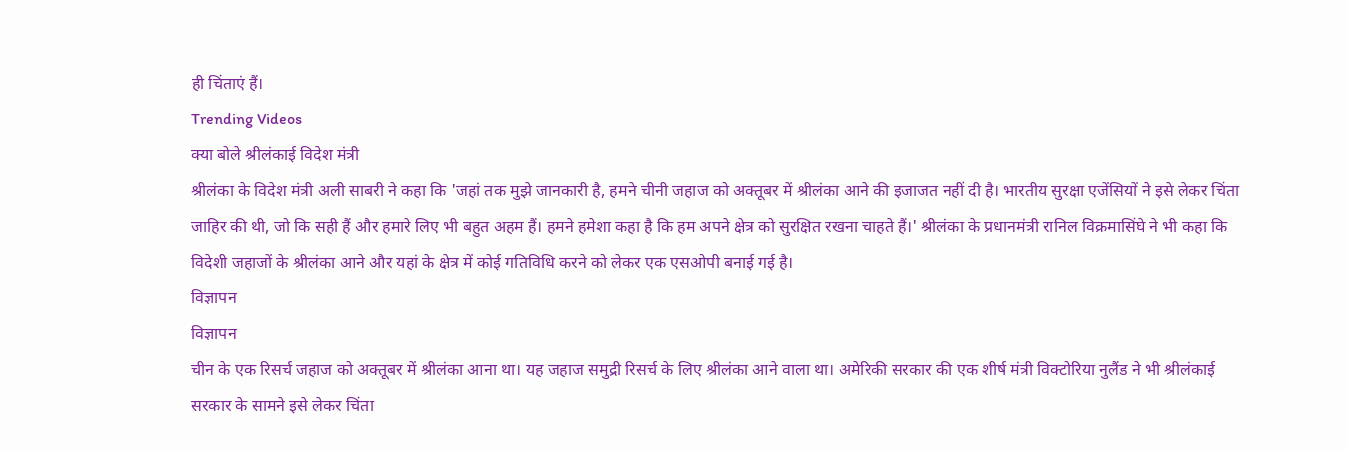ही चिंताएं हैं।
Trending Videos
क्या बोले श्रीलंकाई विदेश मंत्री
श्रीलंका के विदेश मंत्री अली साबरी ने कहा कि 'जहां तक मुझे जानकारी है, हमने चीनी जहाज को अक्तूबर में श्रीलंका आने की इजाजत नहीं दी है। भारतीय सुरक्षा एजेंसियों ने इसे लेकर चिंता जाहिर की थी, जो कि सही हैं और हमारे लिए भी बहुत अहम हैं। हमने हमेशा कहा है कि हम अपने क्षेत्र को सुरक्षित रखना चाहते हैं।' श्रीलंका के प्रधानमंत्री रानिल विक्रमासिंघे ने भी कहा कि विदेशी जहाजों के श्रीलंका आने और यहां के क्षेत्र में कोई गतिविधि करने को लेकर एक एसओपी बनाई गई है।
विज्ञापन
विज्ञापन
चीन के एक रिसर्च जहाज को अक्तूबर में श्रीलंका आना था। यह जहाज समुद्री रिसर्च के लिए श्रीलंका आने वाला था। अमेरिकी सरकार की एक शीर्ष मंत्री विक्टोरिया नुलैंड ने भी श्रीलंकाई सरकार के सामने इसे लेकर चिंता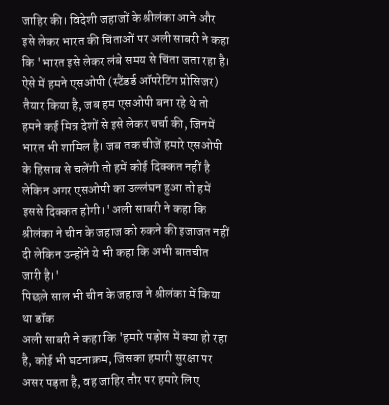जाहिर की। विदेशी जहाजों के श्रीलंका आने और इसे लेकर भारत की चिंताओं पर अली साबरी ने कहा कि 'भारत इसे लेकर लंबे समय से चिंता जता रहा है। ऐसे में हमने एसओपी (स्टैंडर्ड ऑपरेटिंग प्रोसिजर) तैयार किया है, जब हम एसओपी बना रहे थे तो हमने कई मित्र देशों से इसे लेकर चर्चा की, जिनमें भारत भी शामिल है। जब तक चीजें हमारे एसओपी के हिसाब से चलेंगी तो हमें कोई दिक्कत नहीं है लेकिन अगर एसओपी का उल्लंघन हुआ तो हमें इससे दिक्कत होगी।' अली साबरी ने कहा कि श्रीलंका ने चीन के जहाज को रुकने की इजाजत नहीं दी लेकिन उन्होंने ये भी कहा कि अभी बातचीत जारी है।'
पिछले साल भी चीन के जहाज ने श्रीलंका में किया था डॉक
अली साबरी ने कहा कि 'हमारे पड़ोस में क्या हो रहा है, कोई भी घटनाक्रम, जिसका हमारी सुरक्षा पर असर पड़ता है, वह जाहिर तौर पर हमारे लिए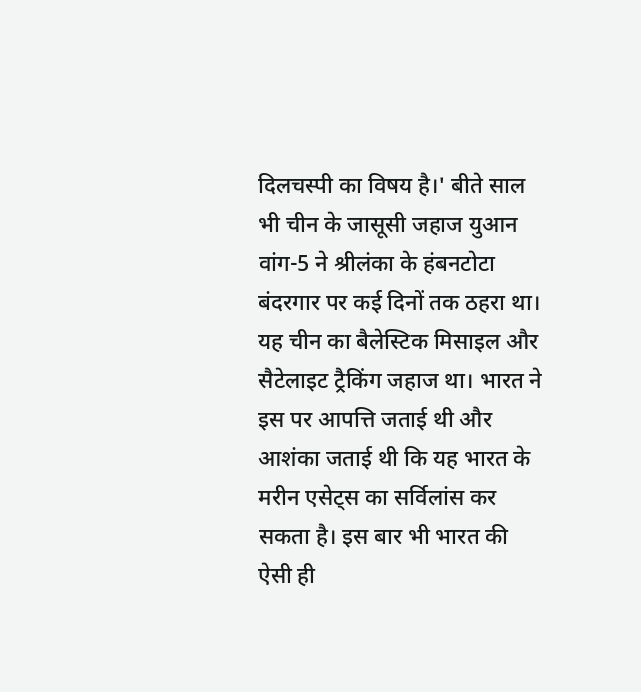दिलचस्पी का विषय है।' बीते साल भी चीन के जासूसी जहाज युआन वांग-5 ने श्रीलंका के हंबनटोटा बंदरगार पर कई दिनों तक ठहरा था। यह चीन का बैलेस्टिक मिसाइल और सैटेलाइट ट्रैकिंग जहाज था। भारत ने इस पर आपत्ति जताई थी और आशंका जताई थी कि यह भारत के मरीन एसेट्स का सर्विलांस कर सकता है। इस बार भी भारत की ऐसी ही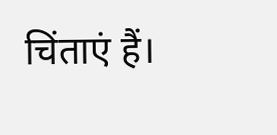चिंताएं हैं।